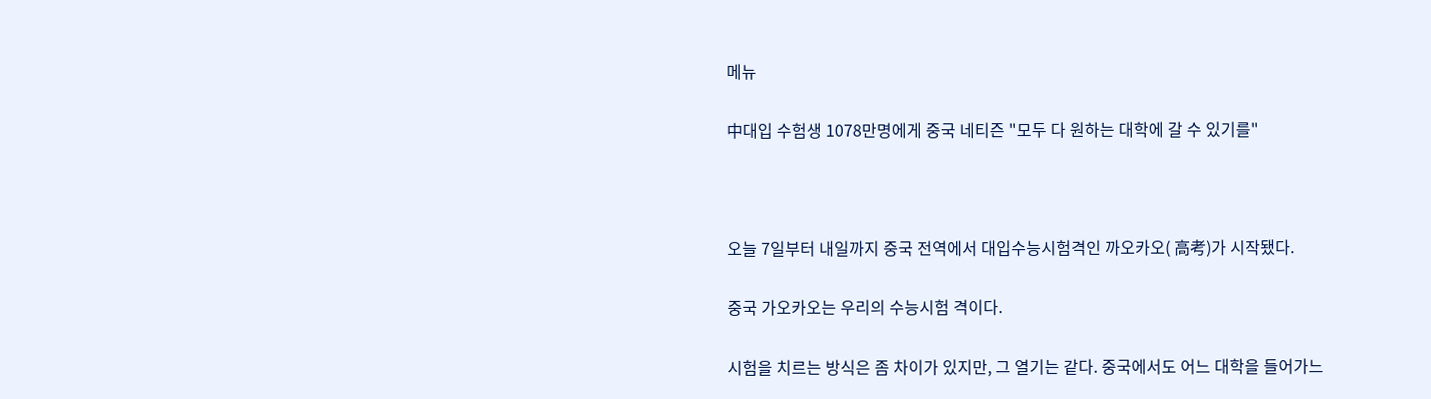메뉴

中대입 수험생 1078만명에게 중국 네티즌 "모두 다 원하는 대학에 갈 수 있기를"



오늘 7일부터 내일까지 중국 전역에서 대입수능시험격인 까오카오( 高考)가 시작됐다.

중국 가오카오는 우리의 수능시험 격이다.

시험을 치르는 방식은 좀 차이가 있지만, 그 열기는 같다. 중국에서도 어느 대학을 들어가느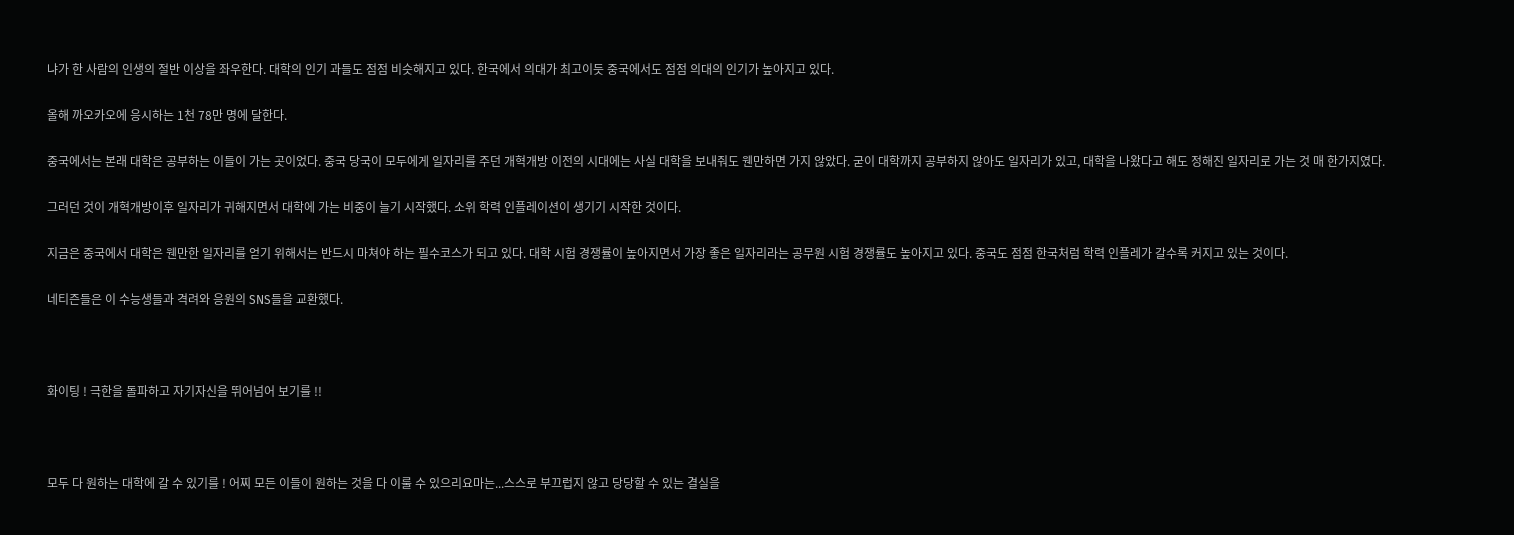냐가 한 사람의 인생의 절반 이상을 좌우한다. 대학의 인기 과들도 점점 비슷해지고 있다. 한국에서 의대가 최고이듯 중국에서도 점점 의대의 인기가 높아지고 있다.

올해 까오카오에 응시하는 1천 78만 명에 달한다.

중국에서는 본래 대학은 공부하는 이들이 가는 곳이었다. 중국 당국이 모두에게 일자리를 주던 개혁개방 이전의 시대에는 사실 대학을 보내줘도 웬만하면 가지 않았다. 굳이 대학까지 공부하지 않아도 일자리가 있고, 대학을 나왔다고 해도 정해진 일자리로 가는 것 매 한가지였다.

그러던 것이 개혁개방이후 일자리가 귀해지면서 대학에 가는 비중이 늘기 시작했다. 소위 학력 인플레이션이 생기기 시작한 것이다.

지금은 중국에서 대학은 웬만한 일자리를 얻기 위해서는 반드시 마쳐야 하는 필수코스가 되고 있다. 대학 시험 경쟁률이 높아지면서 가장 좋은 일자리라는 공무원 시험 경쟁률도 높아지고 있다. 중국도 점점 한국처럼 학력 인플레가 갈수록 커지고 있는 것이다.

네티즌들은 이 수능생들과 격려와 응원의 SNS들을 교환했다.



화이팅 ! 극한을 돌파하고 자기자신을 뛰어넘어 보기를 !!



모두 다 원하는 대학에 갈 수 있기를 ! 어찌 모든 이들이 원하는 것을 다 이룰 수 있으리요마는...스스로 부끄럽지 않고 당당할 수 있는 결실을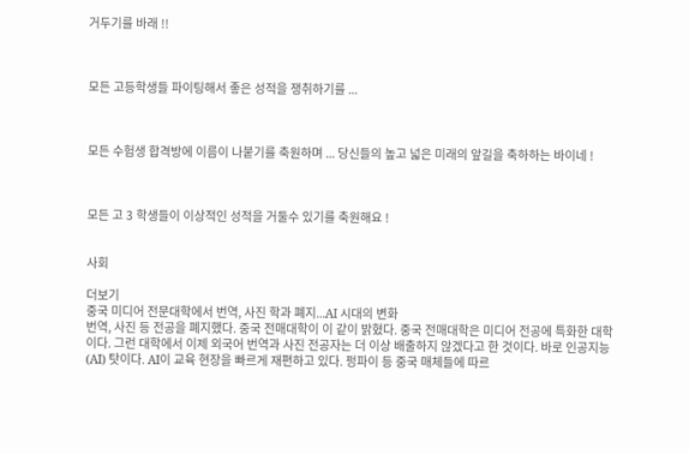거두기를 바래 !!



모든 고등학생들 파이팅해서 좋은 성적을 쟁취하기를 ...



모든 수험생 합격방에 이름이 나붙기를 축원하며 ... 당신들의 높고 넓은 미래의 앞길을 축하하는 바이네 !



모든 고 3 학생들이 이상적인 성적을 거둘수 있기를 축원해요 !


사회

더보기
중국 미디어 전문대학에서 번역, 사진 학과 폐지...AI 시대의 변화
번역, 사진 등 전공을 폐지했다. 중국 전매대학이 이 같이 밝혔다. 중국 전매대학은 미디어 전공에 특화한 대학이다. 그런 대학에서 이제 외국어 번역과 사진 전공자는 더 이상 배출하지 않겠다고 한 것이다. 바로 인공지능(AI) 탓이다. AI이 교육 현장을 빠르게 재편하고 있다. 펑파이 등 중국 매체들에 따르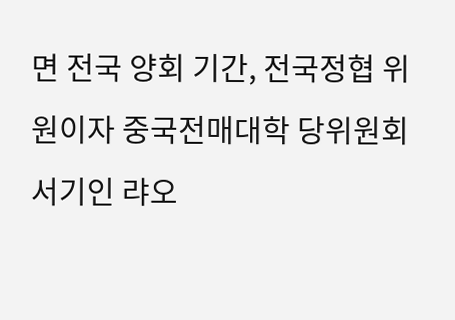면 전국 양회 기간, 전국정협 위원이자 중국전매대학 당위원회 서기인 랴오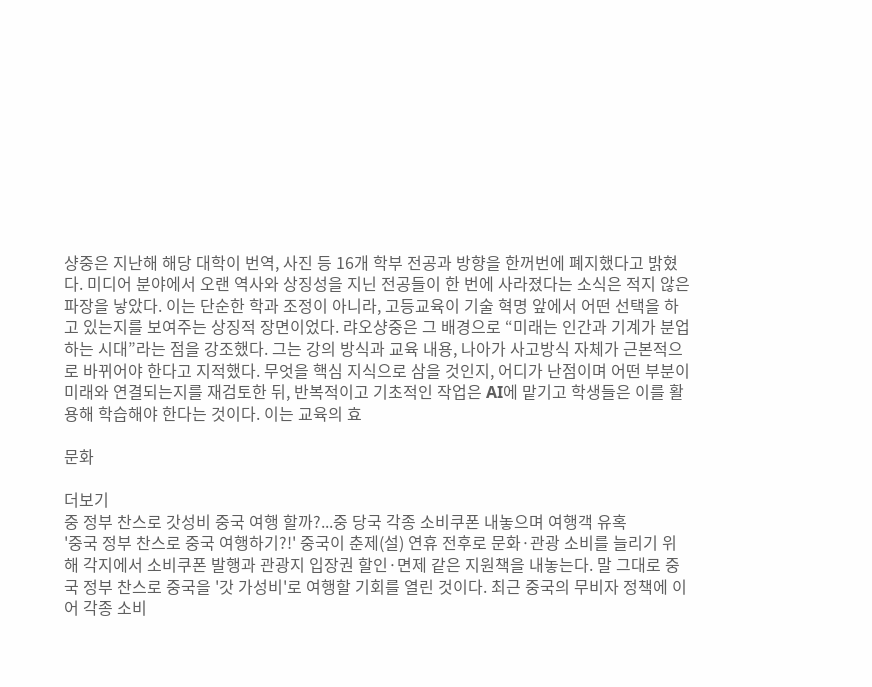샹중은 지난해 해당 대학이 번역, 사진 등 16개 학부 전공과 방향을 한꺼번에 폐지했다고 밝혔다. 미디어 분야에서 오랜 역사와 상징성을 지닌 전공들이 한 번에 사라졌다는 소식은 적지 않은 파장을 낳았다. 이는 단순한 학과 조정이 아니라, 고등교육이 기술 혁명 앞에서 어떤 선택을 하고 있는지를 보여주는 상징적 장면이었다. 랴오샹중은 그 배경으로 “미래는 인간과 기계가 분업하는 시대”라는 점을 강조했다. 그는 강의 방식과 교육 내용, 나아가 사고방식 자체가 근본적으로 바뀌어야 한다고 지적했다. 무엇을 핵심 지식으로 삼을 것인지, 어디가 난점이며 어떤 부분이 미래와 연결되는지를 재검토한 뒤, 반복적이고 기초적인 작업은 AI에 맡기고 학생들은 이를 활용해 학습해야 한다는 것이다. 이는 교육의 효

문화

더보기
중 정부 찬스로 갓성비 중국 여행 할까?...중 당국 각종 소비쿠폰 내놓으며 여행객 유혹
'중국 정부 찬스로 중국 여행하기?!' 중국이 춘제(설) 연휴 전후로 문화·관광 소비를 늘리기 위해 각지에서 소비쿠폰 발행과 관광지 입장권 할인·면제 같은 지원책을 내놓는다. 말 그대로 중국 정부 찬스로 중국을 '갓 가성비'로 여행할 기회를 열린 것이다. 최근 중국의 무비자 정책에 이어 각종 소비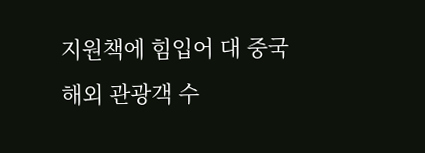지원책에 힘입어 대 중국 해외 관광객 수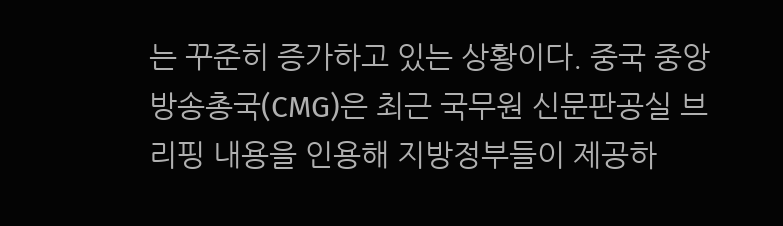는 꾸준히 증가하고 있는 상황이다. 중국 중앙방송총국(CMG)은 최근 국무원 신문판공실 브리핑 내용을 인용해 지방정부들이 제공하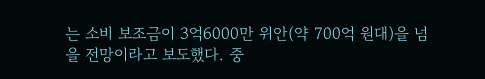는 소비 보조금이 3억6000만 위안(약 700억 원대)을 넘을 전망이라고 보도했다. 중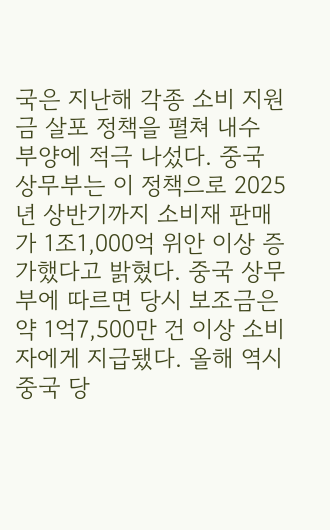국은 지난해 각종 소비 지원금 살포 정책을 펼쳐 내수 부양에 적극 나섰다. 중국 상무부는 이 정책으로 2025년 상반기까지 소비재 판매가 1조1,000억 위안 이상 증가했다고 밝혔다. 중국 상무부에 따르면 당시 보조금은 약 1억7,500만 건 이상 소비자에게 지급됐다. 올해 역시 중국 당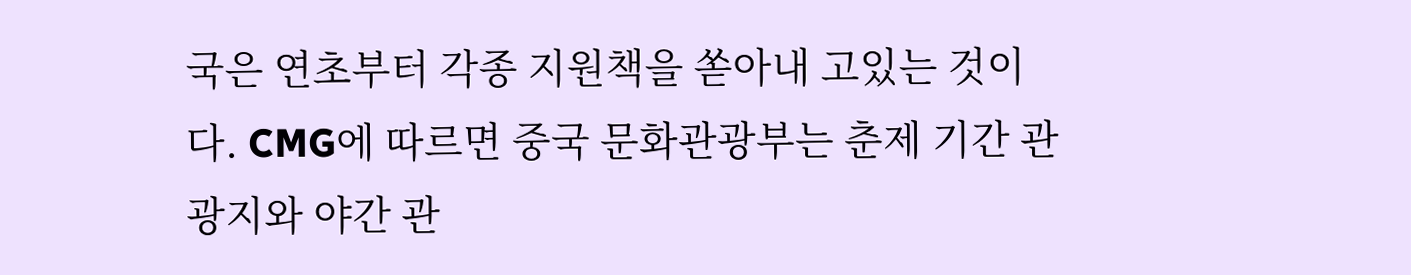국은 연초부터 각종 지원책을 쏟아내 고있는 것이다. CMG에 따르면 중국 문화관광부는 춘제 기간 관광지와 야간 관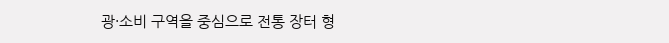광·소비 구역을 중심으로 전통 장터 형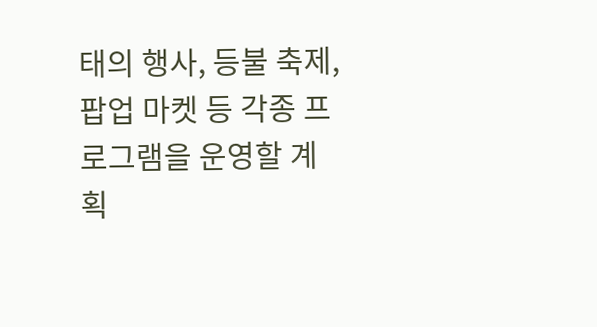태의 행사, 등불 축제, 팝업 마켓 등 각종 프로그램을 운영할 계획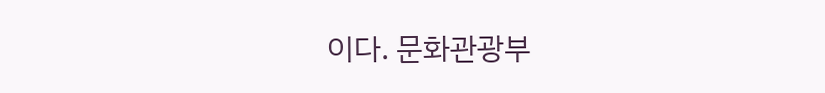이다. 문화관광부